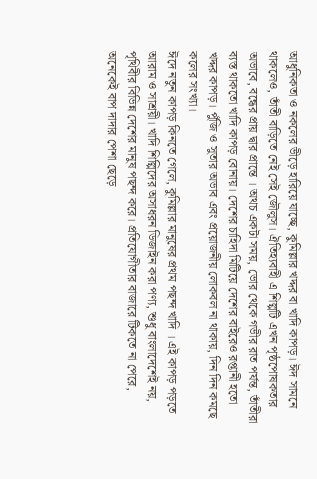আধুনিকতা ও নকলের ভীড়ে হারিয়ে যাচ্ছে, কুমিল্লার খদ্দর বা খাদি কাপড়। ঈদ সামনে থাকলেও, তাঁতী বাড়িতে নেই সেই জৌলুস। ঐতিহ্যবাহী এ শিল্পটি এখন পৃষ্ঠপোষকতার অভাবে, বন্ধের প্রায় দ্বার প্রান্তে । অথচ একটা সময়, ভোর থেকে গভীর রাত পর্যন্ত, তাঁতীরা ব্যস্ত থাকতো খাদি কাপড় বোনায়। দেশের চাহিদা মিটিয়ে দেশের বাইরেও রপ্তানী হতো খদ্দর কাপড়। পুঁজি ও সুতার অভাব এবং প্রয়োজনীয় লোকবল না থাকায়, দিন দিন কমছে কলের সংখ্যা।
ঈদে নতুন কাপড় কিনতে গেলে, কুমিল্লার মানুষের প্রথম পছন্দ খাদি । এই কাপড় পড়তে আরাম ও সাশ্রয়ী। খাদি শিল্পিদের অসাধরন ডিজাইন করা পণ্য, শুধু বাংলাদেশেই নয়, পৃথিবীর বিভিন্ন দেশের মানুষ পছন্দ করে। প্রতিযোগীতার বাজারে টিকতে না পেরে, অনেকেই বাপ দাদার পেশা ছেড়ে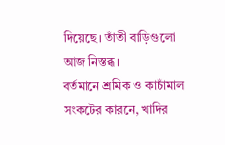দিয়েছে। তাঁতী বাড়িগুলো আজ নিস্তব্ধ।
বর্তমানে শ্রমিক ও কাচাঁমাল সংকটের কারনে, খাদির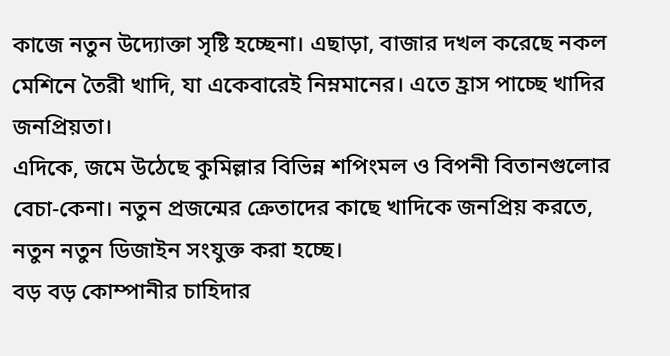কাজে নতুন উদ্যোক্তা সৃষ্টি হচ্ছেনা। এছাড়া, বাজার দখল করেছে নকল মেশিনে তৈরী খাদি, যা একেবারেই নিম্নমানের। এতে হ্রাস পাচ্ছে খাদির জনপ্রিয়তা।
এদিকে, জমে উঠেছে কুমিল্লার বিভিন্ন শপিংমল ও বিপনী বিতানগুলোর বেচা-কেনা। নতুন প্রজন্মের ক্রেতাদের কাছে খাদিকে জনপ্রিয় করতে, নতুন নতুন ডিজাইন সংযুক্ত করা হচ্ছে।
বড় বড় কোম্পানীর চাহিদার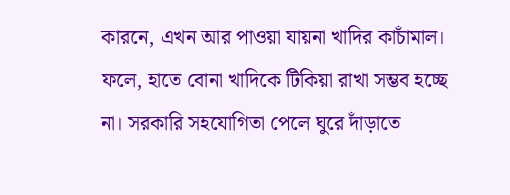কারনে, এখন আর পাওয়া যায়না খাদির কাচাঁমাল। ফলে, হাতে বোনা খাদিকে টিকিয়া রাখা সম্ভব হচ্ছে না। সরকারি সহযোগিতা পেলে ঘুরে দাঁড়াতে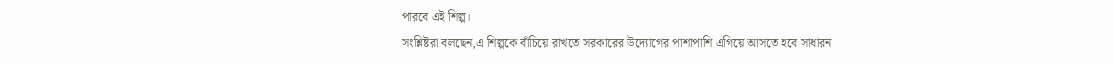পারবে এই শিল্প।
সংশ্লিষ্টরা বলছেন,এ শিল্পকে বাঁচিয়ে রাখতে সরকারের উদ্যোগের পাশাপাশি এগিয়ে আসতে হবে সাধারন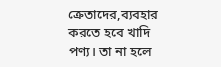ক্রেতাদের,ব্যবহার করতে হবে খাদি পণ্য। তা না হলে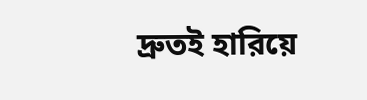দ্রুতই হারিয়ে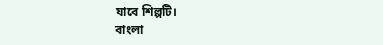যাবে শিল্পটি।
বাংলা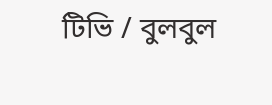টিভি / বুলবুল